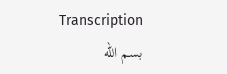Transcription
بسم الله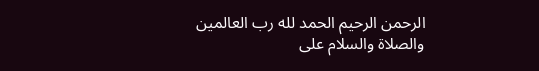الرحمن الرحيم الحمد لله رب العالمين والصلاة والسلام على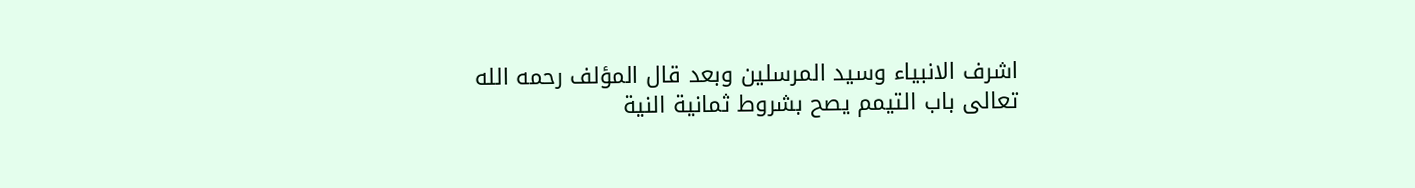اشرف الانبياء وسيد المرسلين وبعد قال المؤلف رحمه الله تعالى باب التيمم يصح بشروط ثمانية النية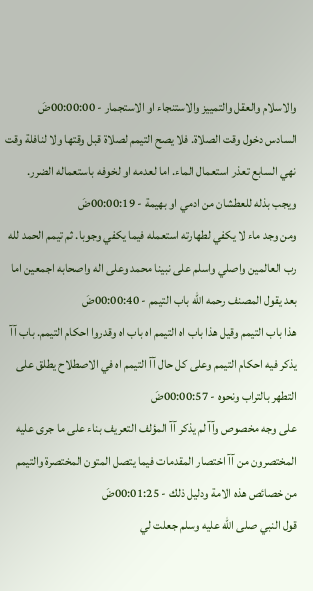والاسلام والعقل والتمييز والاستنجاء او الاستجمار - 00:00:00ضَ
السادس دخول وقت الصلاة. فلا يصح التيمم لصلاة قبل وقتها ولا لنافلة وقت نهي السابع تعذر استعمال الماء. اما لعدمه او لخوفه باستعماله الضرر. ويجب بذله للعطشان من ادمي او بهيمة - 00:00:19ضَ
ومن وجد ماء لا يكفي لطهارته استعمله فيما يكفي وجوبا. ثم تيمم الحمد لله رب العالمين واصلي واسلم على نبينا محمد وعلى اله واصحابه اجمعين اما بعد يقول المصنف رحمه الله باب التيمم - 00:00:40ضَ
هذا باب التيمم وقيل هذا باب اه التيمم اه باب اه وقدروا احكام التيمم. باب آآ يذكر فيه احكام التيمم وعلى كل حال آآ التيمم اه في الاصطلاح يطلق على التطهر بالتراب ونحوه - 00:00:57ضَ
على وجه مخصوص وآآ لم يذكر آآ المؤلف التعريف بناء على ما جرى عليه المختصرون من آآ اختصار المقدمات فيما يتصل المتون المختصرة والتيمم من خصائص هذه الامة ودليل ذلك - 00:01:25ضَ
قول النبي صلى الله عليه وسلم جعلت لي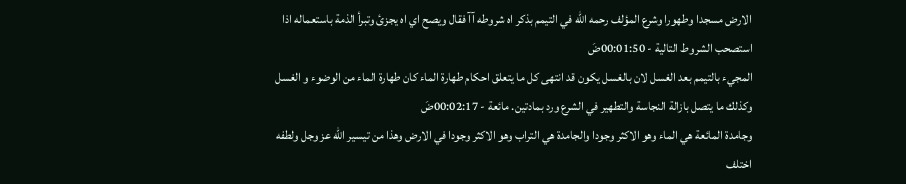الارض مسجدا وطهورا وشرع المؤلف رحمه الله في التيمم بذكر اه شروطه آآ فقال ويصح اي اه يجزئ وتبرأ الذمة باستعماله اذا استصحب الشروط التالية - 00:01:50ضَ
المجيء بالتيمم بعد الغسل لان بالغسل يكون قد انتهى كل ما يتعلق احكام طهارة الماء كان طهارة الماء من الوضوء و الغسل وكذلك ما يتصل بازالة النجاسة والتطهير في الشرع ورد بمادتين. مائعة - 00:02:17ضَ
وجامدة المائعة هي الماء وهو الاكثر وجودا والجامدة هي التراب وهو الاكثر وجودا في الارض وهذا من تيسير الله عز وجل ولطفه اختلف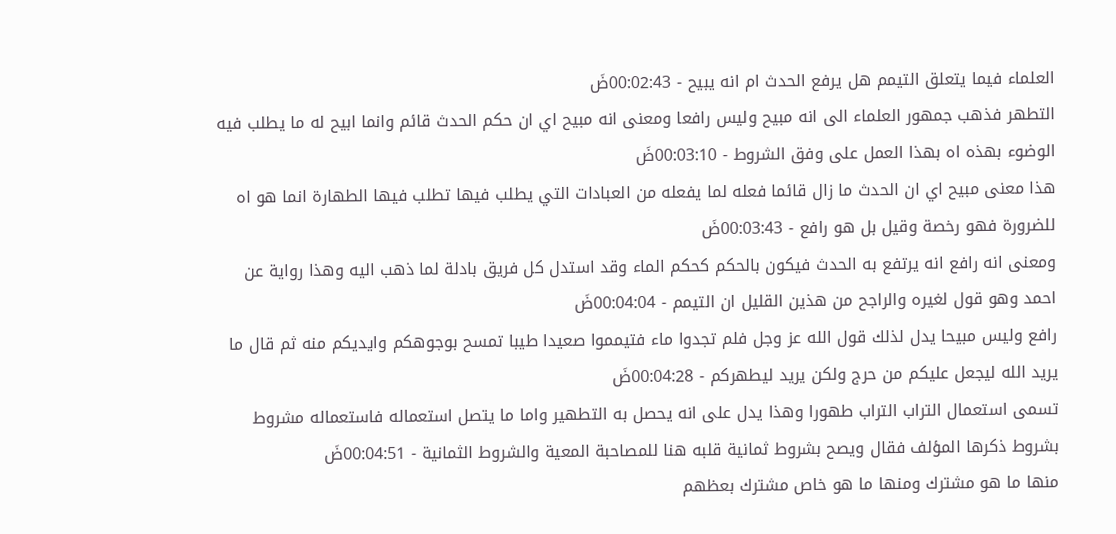العلماء فيما يتعلق التيمم هل يرفع الحدث ام انه يبيح - 00:02:43ضَ
التطهر فذهب جمهور العلماء الى انه مبيح وليس رافعا ومعنى انه مبيح اي ان حكم الحدث قائم وانما ابيح له ما يطلب فيه الوضوء بهذه اه بهذا العمل على وفق الشروط - 00:03:10ضَ
هذا معنى مبيح اي ان الحدث ما زال قائما فعله لما يفعله من العبادات التي يطلب فيها تطلب فيها الطهارة انما هو اه للضرورة فهو رخصة وقيل بل هو رافع - 00:03:43ضَ
ومعنى انه رافع انه يرتفع به الحدث فيكون بالحكم كحكم الماء وقد استدل كل فريق بادلة لما ذهب اليه وهذا رواية عن احمد وهو قول لغيره والراجح من هذين القليل ان التيمم - 00:04:04ضَ
رافع وليس مبيحا يدل لذلك قول الله عز وجل فلم تجدوا ماء فتيمموا صعيدا طيبا تمسح بوجوهكم وايديكم منه ثم قال ما يريد الله ليجعل عليكم من حرج ولكن يريد ليطهركم - 00:04:28ضَ
تسمى استعمال التراب التراب طهورا وهذا يدل على انه يحصل به التطهير واما ما يتصل استعماله فاستعماله مشروط بشروط ذكرها المؤلف فقال ويصح بشروط ثمانية قلبه هنا للمصاحبة المعية والشروط الثمانية - 00:04:51ضَ
منها ما هو مشترك ومنها ما هو خاص مشترك بعظهم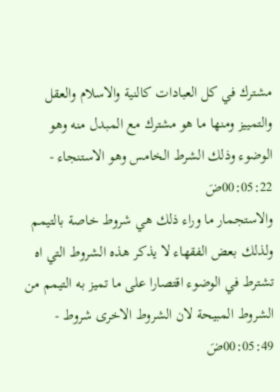مشترك في كل العبادات كالنية والاسلام والعقل والتمييز ومنها ما هو مشترك مع المبدل منه وهو الوضوء وذلك الشرط الخامس وهو الاستنجاء - 00:05:22ضَ
والاستجمار ما وراء ذلك هي شروط خاصة بالتيمم ولذلك بعض الفقهاء لا يذكر هذه الشروط التي اه تشترط في الوضوء اقتصارا على ما تميز به التيمم من الشروط المبيحة لان الشروط الاخرى شروط - 00:05:49ضَ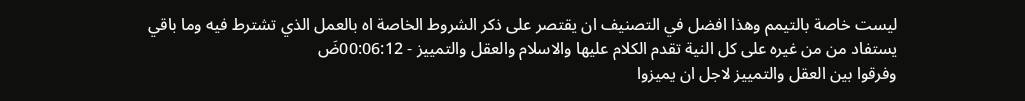ليست خاصة بالتيمم وهذا افضل في التصنيف ان يقتصر على ذكر الشروط الخاصة اه بالعمل الذي تشترط فيه وما باقي يستفاد من من غيره على كل النية تقدم الكلام عليها والاسلام والعقل والتمييز - 00:06:12ضَ
وفرقوا بين العقل والتمييز لاجل ان يميزوا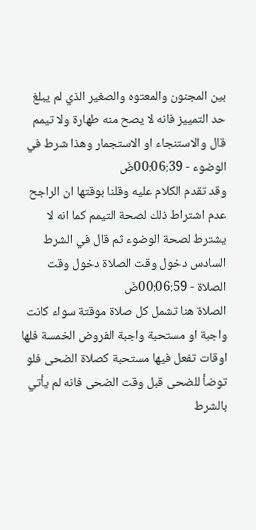بين المجنون والمعتوه والصغير الذي لم يبلغ حد التمييز فانه لا يصح منه طهارة ولا تيمم قال والاستنجاء او الاستجمار وهذا شرط في الوضوء - 00:06:39ضَ
وقد تقدم الكلام عليه وقلنا بوقتها ان الراجح عدم اشتراط ذلك لصحة التيمم كما انه لا يشترط لصحة الوضوء ثم قال في الشرط السادس دخول وقت الصلاة دخول وقت الصلاة - 00:06:59ضَ
الصلاة هنا تشمل كل صلاة موقتة سواء كانت واجبة او مستحبة واجبة الفروض الخمسة فلها اوقات تفعل فيها مستحبة كصلاة الضحى فلو توضأ للضحى قبل وقت الضحى فانه لم يأتي بالشرط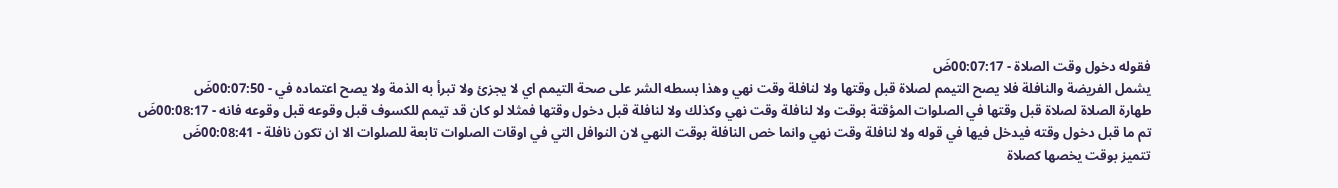فقوله دخول وقت الصلاة - 00:07:17ضَ
يشمل الفريضة والنافلة فلا يصح التيمم لصلاة قبل وقتها ولا لنافلة وقت نهي وهذا بسطه الشر على صحة التيمم اي لا يجزئ ولا تبرأ به الذمة ولا يصح اعتماده في - 00:07:50ضَ
طهارة الصلاة لصلاة قبل وقتها في الصلوات المؤقتة بوقت ولا لنافلة وقت نهي وكذلك ولا لنافلة قبل دخول وقتها فمثلا لو كان قد تيمم للكسوف قبل وقوعه قبل وقوعه فانه - 00:08:17ضَ
تم ما قبل دخول وقته فيدخل فيها في قوله ولا لنافلة وقت نهي وانما خص النافلة بوقت النهي لان النوافل التي في اوقات الصلوات تابعة للصلوات الا ان تكون نافلة - 00:08:41ضَ
تتميز بوقت يخصها كصلاة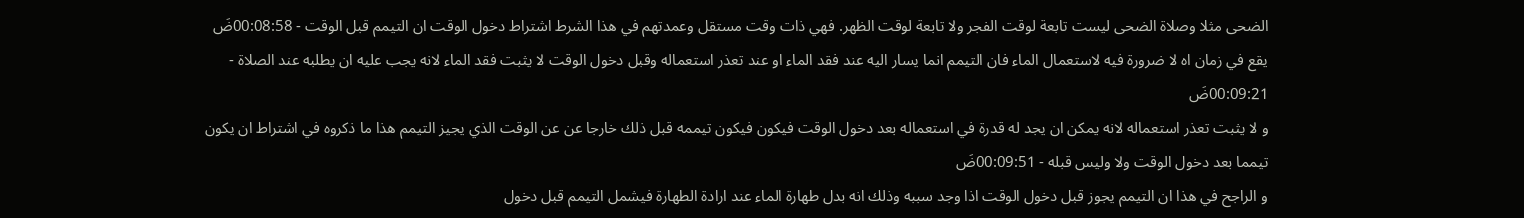الضحى مثلا وصلاة الضحى ليست تابعة لوقت الفجر ولا تابعة لوقت الظهر. فهي ذات وقت مستقل وعمدتهم في هذا الشرط اشتراط دخول الوقت ان التيمم قبل الوقت - 00:08:58ضَ
يقع في زمان اه لا ضرورة فيه لاستعمال الماء فان التيمم انما يسار اليه عند فقد الماء او عند تعذر استعماله وقبل دخول الوقت لا يثبت فقد الماء لانه يجب عليه ان يطلبه عند الصلاة - 00:09:21ضَ
و لا يثبت تعذر استعماله لانه يمكن ان يجد له قدرة في استعماله بعد دخول الوقت فيكون فيكون تيممه قبل ذلك خارجا عن عن الوقت الذي يجيز التيمم هذا ما ذكروه في اشتراط ان يكون تيمما بعد دخول الوقت ولا وليس قبله - 00:09:51ضَ
و الراجح في هذا ان التيمم يجوز قبل دخول الوقت اذا وجد سببه وذلك انه بدل طهارة الماء عند ارادة الطهارة فيشمل التيمم قبل دخول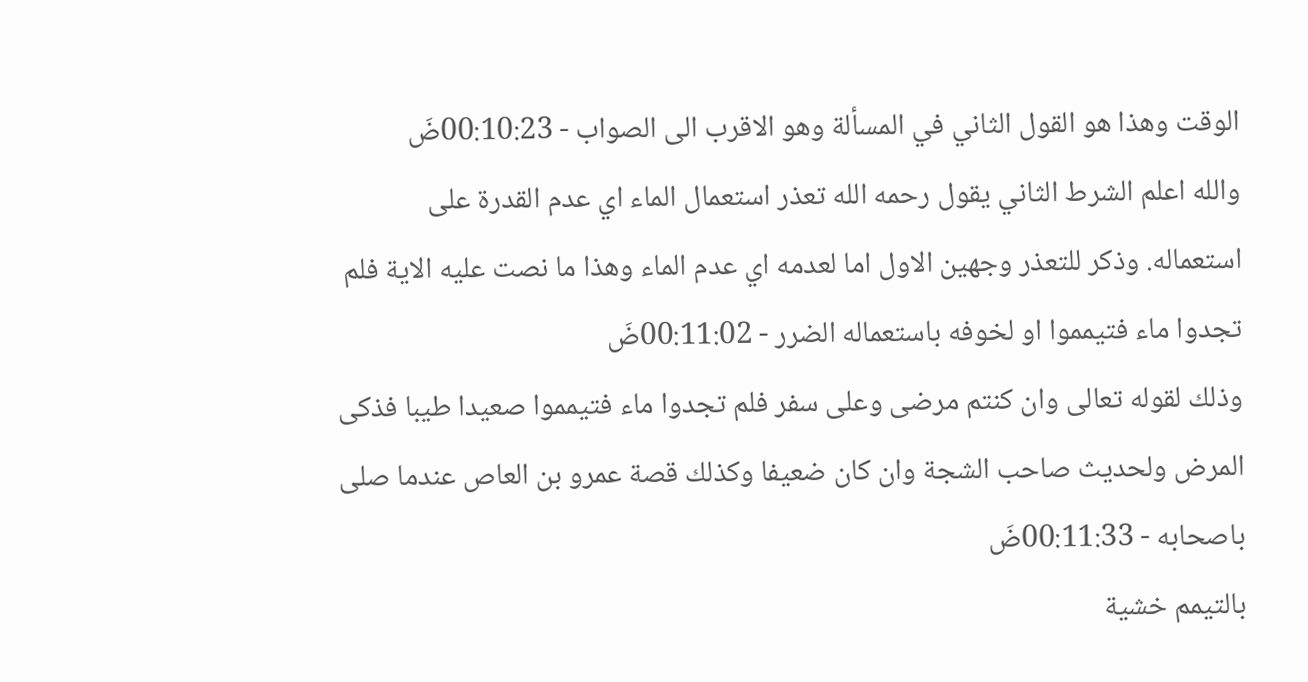الوقت وهذا هو القول الثاني في المسألة وهو الاقرب الى الصواب - 00:10:23ضَ
والله اعلم الشرط الثاني يقول رحمه الله تعذر استعمال الماء اي عدم القدرة على استعماله. وذكر للتعذر وجهين الاول اما لعدمه اي عدم الماء وهذا ما نصت عليه الاية فلم تجدوا ماء فتيمموا او لخوفه باستعماله الضرر - 00:11:02ضَ
وذلك لقوله تعالى وان كنتم مرضى وعلى سفر فلم تجدوا ماء فتيمموا صعيدا طيبا فذكى المرض ولحديث صاحب الشجة وان كان ضعيفا وكذلك قصة عمرو بن العاص عندما صلى باصحابه - 00:11:33ضَ
بالتيمم خشية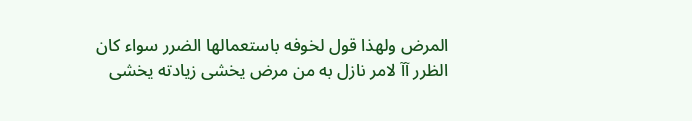المرض ولهذا قول لخوفه باستعمالها الضرر سواء كان الظرر آآ لامر نازل به من مرض يخشى زيادته يخشى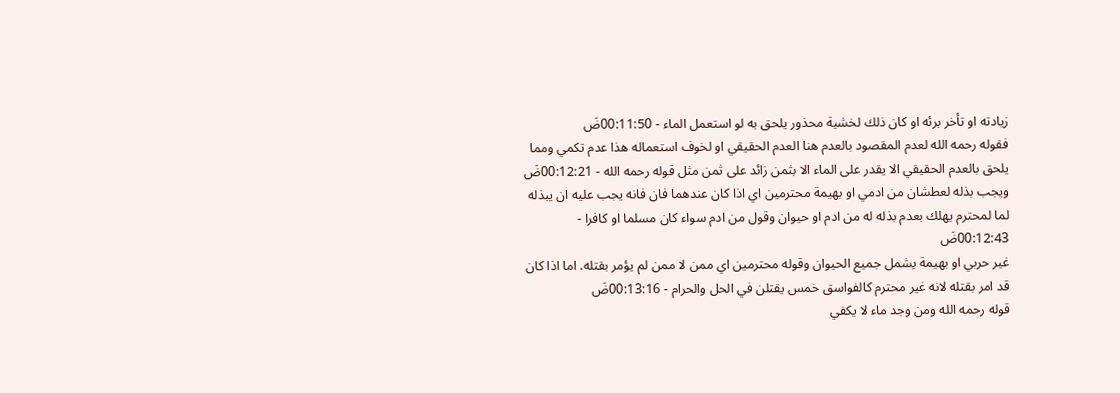زيادته او تأخر برئه او كان ذلك لخشية محذور يلحق به لو استعمل الماء - 00:11:50ضَ
فقوله رحمه الله لعدم المقصود بالعدم هنا العدم الحقيقي او لخوف استعماله هذا عدم تكمي ومما يلحق بالعدم الحقيقي الا يقدر على الماء الا بثمن زائد على ثمن مثل قوله رحمه الله - 00:12:21ضَ
ويجب بذله لعطشان من ادمي او بهيمة محترمين اي اذا كان عندهما فان فانه يجب عليه ان يبذله لما لمحترم يهلك بعدم بذله له من ادم او حيوان وقول من ادم سواء كان مسلما او كافرا - 00:12:43ضَ
غير حربي او بهيمة يشمل جميع الحيوان وقوله محترمين اي ممن لا ممن لم يؤمر بقتله. اما اذا كان قد امر بقتله لانه غير محترم كالفواسق خمس يقتلن في الحل والحرام - 00:13:16ضَ
قوله رحمه الله ومن وجد ماء لا يكفي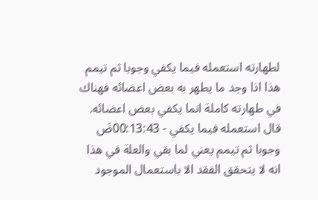لطهارته استعمله فيما يكفي وجوبا ثم تيمم هذا اذا وجد ما يطهر به بعض اعضائه فهناك في طهارته كاملة انما يكفي بعض اعضائه. قال استعمله فيما يكفي - 00:13:43ضَ
وجوبا ثم تيمم يعني لما بقي والعلة في هذا انه لا يتحقق الفقد الا باستعمال الموجود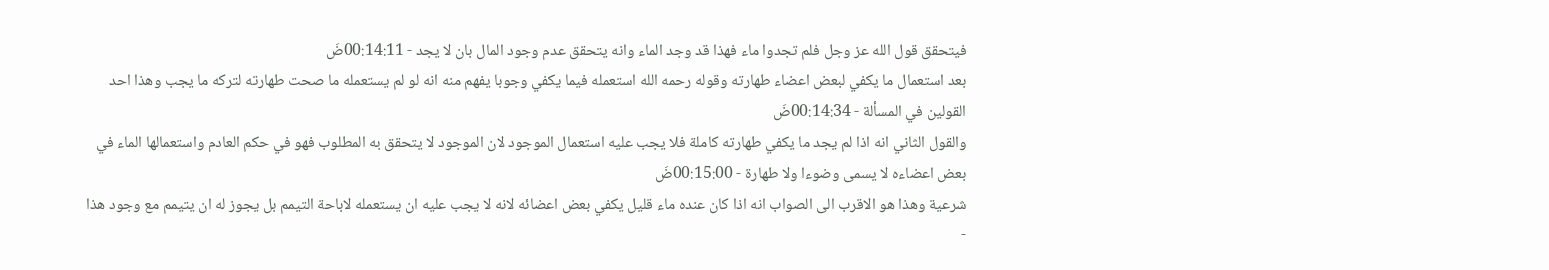فيتحقق قول الله عز وجل فلم تجدوا ماء فهذا قد وجد الماء وانه يتحقق عدم وجود المال بان لا يجد - 00:14:11ضَ
بعد استعمال ما يكفي لبعض اعضاء طهارته وقوله رحمه الله استعمله فيما يكفي وجوبا يفهم منه انه لو لم يستعمله ما صحت طهارته لتركه ما يجب وهذا احد القولين في المسألة - 00:14:34ضَ
والقول الثاني انه اذا لم يجد ما يكفي طهارته كاملة فلا يجب عليه استعمال الموجود لان الموجود لا يتحقق به المطلوب فهو في حكم العادم واستعمالها الماء في بعض اعضاءه لا يسمى وضوءا ولا طهارة - 00:15:00ضَ
شرعية وهذا هو الاقرب الى الصواب انه اذا كان عنده ماء قليل يكفي بعض اعضائه لانه لا يجب عليه ان يستعمله لاباحة التيمم بل يجوز له ان يتيمم مع وجود هذا -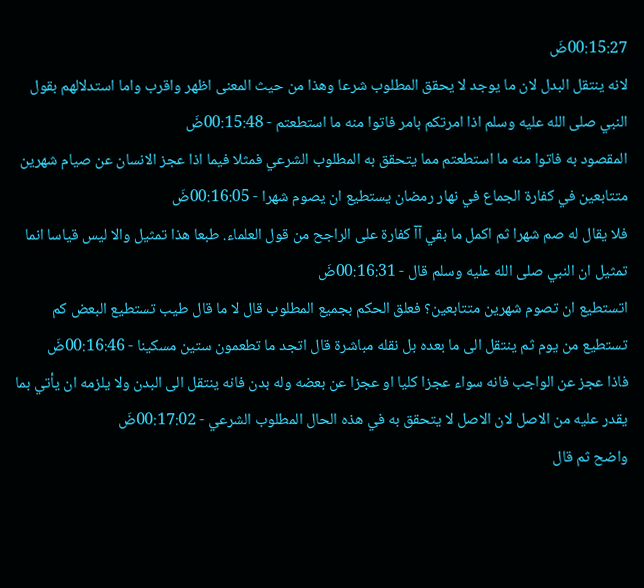00:15:27ضَ
لانه ينتقل البدل لان ما يوجد لا يحقق المطلوب شرعا وهذا من حيث المعنى اظهر واقرب واما استدلالهم بقول النبي صلى الله عليه وسلم اذا امرتكم بامر فاتوا منه ما استطعتم - 00:15:48ضَ
المقصود به فاتوا منه ما استطعتم مما يتحقق به المطلوب الشرعي فمثلا فيما اذا عجز الانسان عن صيام شهرين متتابعين في كفارة الجماع في نهار رمضان يستطيع ان يصوم شهرا - 00:16:05ضَ
فلا يقال له صم شهرا ثم اكمل ما بقي آآ كفارة على الراجح من قول العلماء. طبعا هذا تمثيل والا ليس قياسا انما تمثيل ان النبي صلى الله عليه وسلم قال - 00:16:31ضَ
اتستطيع ان تصوم شهرين متتابعين؟ فعلق الحكم بجميع المطلوب قال لا ما قال طيب تستطيع البعض كم تستطيع من يوم ثم ينتقل الى ما بعده بل نقله مباشرة قال اتجد ما تطعمون ستين مسكينا - 00:16:46ضَ
فاذا عجز عن الواجب فانه سواء عجزا كليا او عجزا عن بعضه وله بدن فانه ينتقل الى البدن ولا يلزمه ان يأتي بما يقدر عليه من الاصل لان الاصل لا يتحقق به في هذه الحال المطلوب الشرعي - 00:17:02ضَ
واضح ثم قال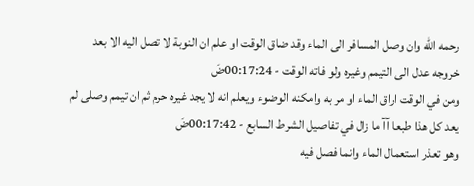رحمه الله وان وصل المسافر الى الماء وقد ضاق الوقت او علم ان النوبة لا تصل اليه الا بعد خروجه عدل الى التيمم وغيره ولو فاته الوقت - 00:17:24ضَ
ومن في الوقت اراق الماء او مر به وامكنه الوضوء ويعلم انه لا يجد غيره حرم ثم ان تيمم وصلى لم يعد كل هذا طبعا آآ ما زال في تفاصيل الشرط السابع - 00:17:42ضَ
وهو تعذر استعمال الماء وانما فصل فيه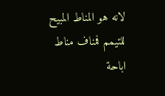لانه هو المناط المبيح للتيمم فمناف مناط اباحة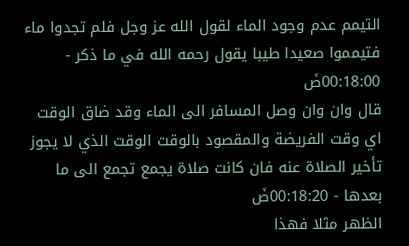التيمم عدم وجود الماء لقول الله عز وجل فلم تجدوا ماء فتيمموا صعيدا طيبا يقول رحمه الله في ما ذكر - 00:18:00ضَ
قال وان وان وصل المسافر الى الماء وقد ضاق الوقت اي وقت الفريضة والمقصود بالوقت الوقت الذي لا يجوز تأخير الصلاة عنه فان كانت صلاة يجمع تجمع الى ما بعدها - 00:18:20ضَ
الظهر مثلا فهذا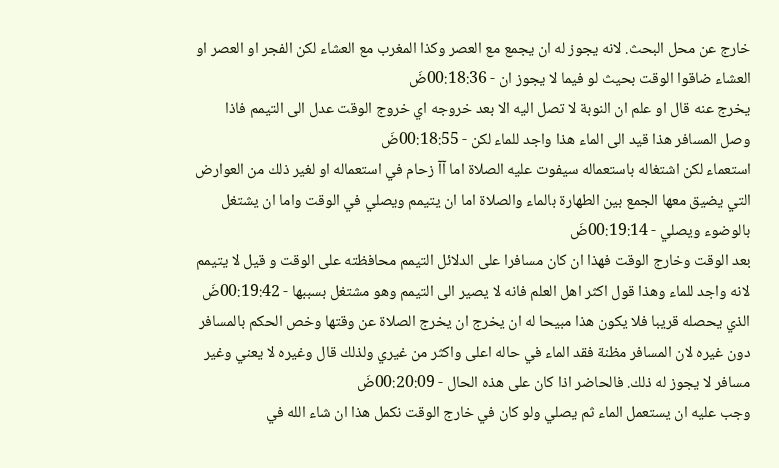خارج عن محل البحث. لانه يجوز له ان يجمع مع العصر وكذا المغرب مع العشاء لكن الفجر او العصر او العشاء ضاقوا الوقت بحيث لو فيما لا يجوز ان - 00:18:36ضَ
يخرج عنه قال او علم ان النوبة لا تصل اليه الا بعد خروجه اي خروج الوقت عدل الى التيمم فاذا وصل المسافر هذا قيد الى الماء هذا واجد للماء لكن - 00:18:55ضَ
استعماء لكن اشتغاله باستعماله سيفوت عليه الصلاة اما آآ زحام في استعماله او لغير ذلك من العوارض التي يضيق معها الجمع بين الطهارة بالماء والصلاة اما ان يتيمم ويصلي في الوقت واما ان يشتغل بالوضوء ويصلي - 00:19:14ضَ
بعد الوقت وخارج الوقت فهذا ان كان مسافرا على الدلائل التيمم محافظته على الوقت و قيل لا يتيمم لانه واجد للماء وهذا قول اكثر اهل العلم فانه لا يصير الى التيمم وهو مشتغل بسببها - 00:19:42ضَ
الذي يحصله قريبا فلا يكون هذا مبيحا له ان يخرج ان يخرج الصلاة عن وقتها وخص الحكم بالمسافر دون غيره لان المسافر مظنة فقد الماء في حاله اعلى واكثر من غيري ولذلك قال وغيره لا يعني وغير مسافر لا يجوز له ذلك. فالحاضر اذا كان على هذه الحال - 00:20:09ضَ
وجب عليه ان يستعمل الماء ثم يصلي ولو كان في خارج الوقت نكمل هذا ان شاء الله في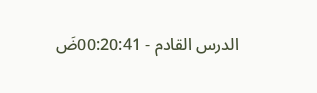الدرس القادم - 00:20:41ضَ